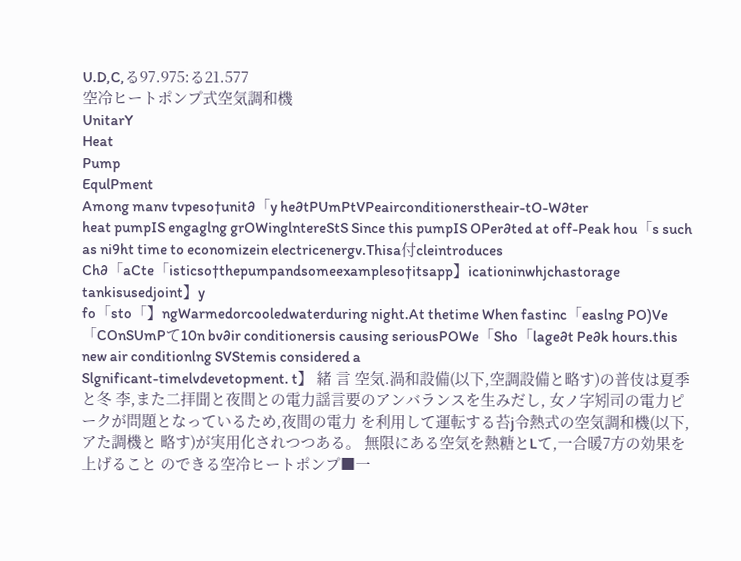U.D,C,る97.975:る21.577
空冷ヒートポンプ式空気調和機
UnitarY
Heat
Pump
EqulPment
Among manv tvpeso†unit∂「y he∂tPUmPtVPeairconditionerstheair-tO-W∂ter
heat pumpIS engaglng grOWinglntereStS Since this pumpIS OPer∂ted at off-Peak hou「s such as ni9ht time to economizein electricenergv.Thisa付cleintroduces
Ch∂「aCte「isticso†thepumpandsomeexampleso†itsapp】icationinwhjchastorage
tankisusedjoint】y
fo「sto「】ngWarmedorcooledwaterduring night.At thetime When fastinc「easlng PO)Ve「COnSUmPて10n bv∂ir conditionersis causing seriousPOWe「Sho「lage∂t Pe∂k hours.this new air conditionlng SVStemis considered a
Slgnificant-timelvdevetopment. t】 緒 言 空気.渦和設備(以下,空調設備と略す)の普伎は夏季と冬 李,また二拝聞と夜間との電力謡言要のアンバランスを生みだし, 女ノ字矧司の電力ピークが問題となっているため,夜間の電力 を利用して運転する苔j令熱式の空気調和機(以下,アた調機と 略す)が実用化されつつある。 無限にある空気を熱糖とLて,一合暖7方の効果を上げること のできる空冷ヒートポンプ■一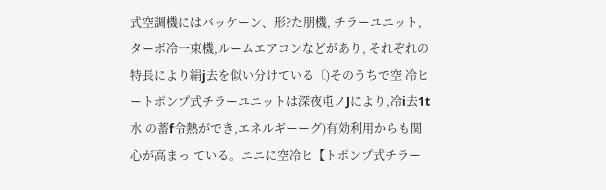式空調機にはバッケーン、形?た朋機, チラーユニット,ターボ冷一束機,ルームエアコンなどがあり, それぞれの特長により絹j去を似い分けている〔)そのうちで空 冷ヒートポンプ式チラーユニットは深夜屯ノJにより,冷i去1t水 の蓄f令熱ができ,エネルギーーグ)有効利用からも関心が高まっ ている。ニニに空冷ヒ【トポンプ式チラー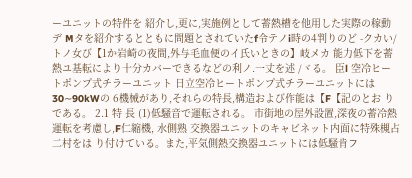ーユニットの特件を 紹介し,更に,実施例として蓄熱槽を他用した実際の稼動デ Mタを紹介するとともに問題とされていたf令テノi時の4判りのど -クカい/トノ女び【1か岩崎の夜間,外与毛血便のイ氏いときの】岐メカ 能力低下を蓄熱ユ基転により十分カバーできるなどの利ノ.一丈を述 /ヾる。 臣l 空冷ヒートポンプ式チラーユニット 日立空冷ヒートポンプ式チラーユニットには30∼90kWの 6機械があり,それらの特長,構造および作能は【F【記のとお りである。 2.1 特 長 (1)低騒音で運転される。 市街地の屋外設置,深夜の蓄冷熱運転を考慮し,F仁縮機, 水側熟 交換器ユニットのキャビネット内面に特殊槻占二村をは り付けている。また,平気側熱交換器ユニットには低騒肯フ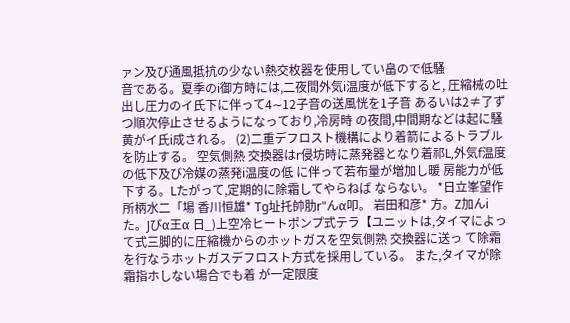ァン及び通風抵抗の少ない熱交枚器を使用してい畠ので低騒
音である。夏季のi御方時には,二夜間外気i温度が低下すると, 圧縮械の吐出し圧力のイ氏下に伴って4∼12子音の送風恍を1子音 あるいは2≠了ずつ順次停止させるようになっており,冷房時 の夜間,中間期などは起に騒黄がイ氏i成される。 (2)二重デフロスト機構により着箭によるトラブルを防止する。 空気側熱 交換器はr侵坊時に蒸発器となり着祁L,外気f温度 の低下及び冷媒の蒸発i温度の低 に伴って若布量が増加し暖 房能力が低下する。Lたがって,定期的に除霜してやらねば ならない。 *日立峯望作所柄水二「場 香川恒雄* Tg址托帥肋r"んα叩。 岩田和彦* 方。Z加んiた。Jぴα王α 日_)上空冷ヒートポンプ式テラ【ユニットは,タイマによっ て式三脚的に圧縮機からのホットガスを空気側熟 交換器に送っ て除霜を行なうホットガスデフロスト方式を採用している。 また,タイマが除霜指ホしない場合でも着 が一定限度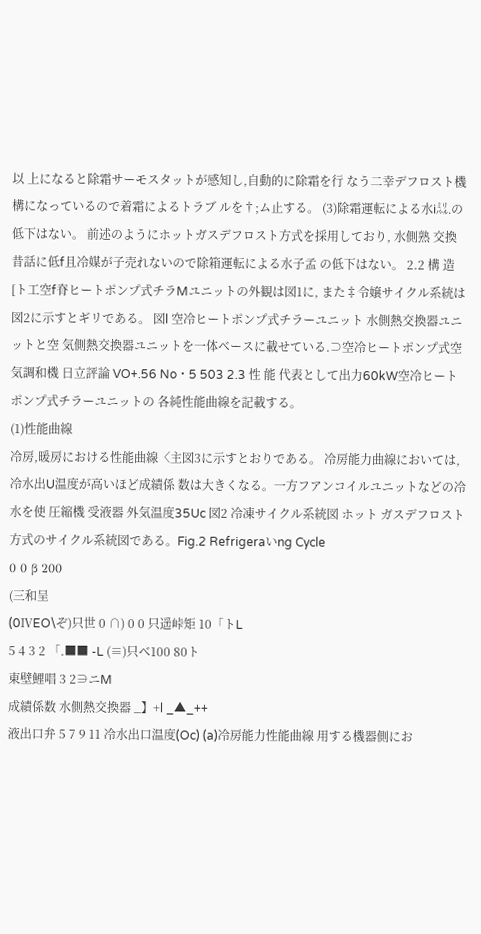以 上になると除霜サーモスタットが感知し,自動的に除霜を行 なう二幸デフロスト機構になっているので着霜によるトラブ ルを†;ム止する。 (3)除霜運転による水i㍊.の低下はない。 前述のようにホットガスデフロスト方式を採用しており, 水側熟 交換昔話に低f且冷媒が子売れないので除箱運転による水子孟 の低下はない。 2.2 構 造 [ト工空f脊ヒートポンプ式チラMユニットの外観は図1に, また‡令嬢サイクル系統は図2に示すとギリである。 図l 空冷ヒートポンプ式チラーユニット 水側熱交換器ユニットと空 気側熱交換器ユニットを一体ベースに載せている.⊃空冷ヒートポンプ式空気調和機 日立評論 VO+.56 No・5 503 2.3 性 能 代表として出力60kW空冷ヒートポンプ式チラーユニットの 各純性能曲線を記載する。
(1)性能曲線
冷房,暖房における性能曲線〈主図3に示すとおりである。 冷房能力曲線においては,冷水出U温度が高いほど成績係 数は大きくなる。一方フアンコイルユニットなどの冷水を使 圧縮機 受液器 外気温度35Uc 図2 冷凍サイクル系統図 ホット ガスデフロスト方式のサイクル系統図である。Fig.2 Refrigeraいng Cycle
0 0 β 200
(三和呈
(0ⅣEO\ぞ)只世 0 ∩) 0 0 只遥峠矩 10「トL
5 4 3 2 「.■■ -L (≡)只ベ100 80ト
東壁鯉唱 3 2∋ニM
成績係数 水側熱交換器 _】+l _▲_++
液出口弁 5 7 9 11 冷水出口温度(Oc) (a)冷房能力性能曲線 用する機器側にお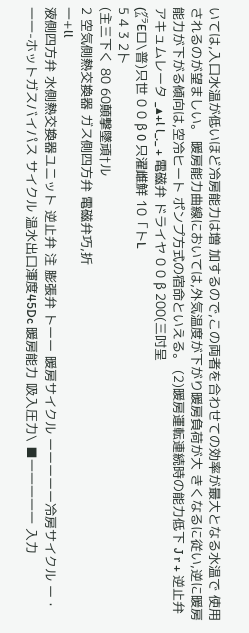いては,入口水温が低いほど冷房能力は増 加するので,この両者を合わせての効率が最大となる水温で 使用されるのが望ましい。 暖房能力曲線においては,外気温度が下がり暖房負荷が大 きくなるに従い,逆に暖房能力が下がる傾向は,空冷ヒート ポンプ方式の宿命といえる。 (2)暖房運転連続時の能力低下 J r + 逆止弁 アキュムレータ _▲+l l_._ + 電磁弁 ドライヤ 0 0 β 200(三吋呈
(㌘Eロ\普)只世 0 0 β 0 只濯雌鮮 10「トL
5 4 3 2卜
(主三下く 80 60顛撃墜頑†ル
2 空気側熱交換器 ガス側四方弁 電磁弁巧,折
一+ll
液側四方弁 水側熱交換器ユニット 逆止弁 注 膨張弁 トーー 暖房サイクル ーーーーー冷房サイクル ー・一一-ホットガスバイパス サイクル 温水出口渾度45Dc 暖房能力 吸入圧力\ ■一一一一一 入力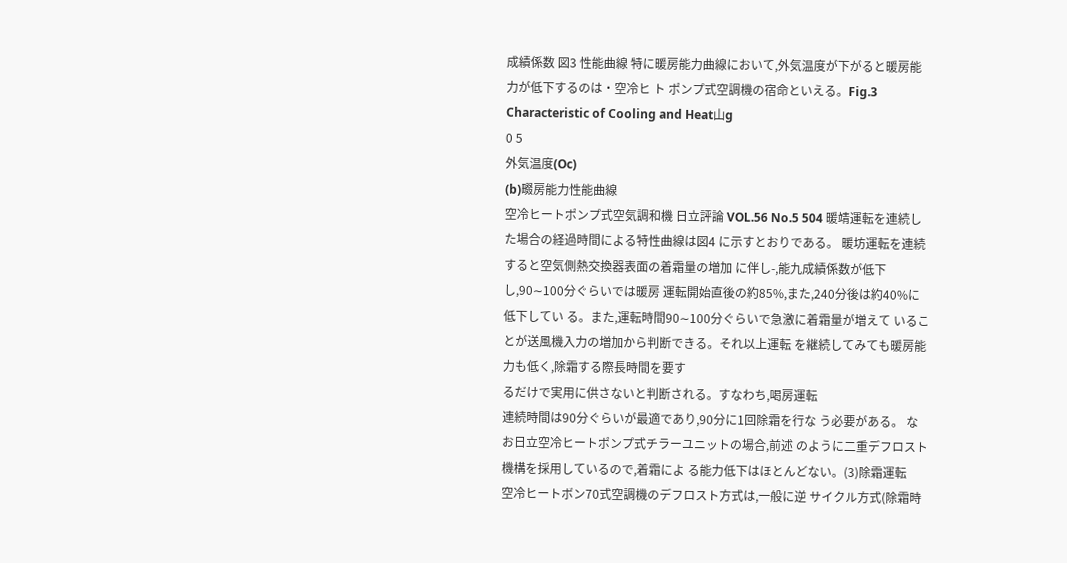成績係数 図3 性能曲線 特に暖房能力曲線において,外気温度が下がると暖房能力が低下するのは・空冷ヒ ト ポンプ式空調機の宿命といえる。Fig.3 Characteristic of Cooling and Heat山g
0 5
外気温度(Oc)
(b)畷房能力性能曲線
空冷ヒートポンプ式空気調和機 日立評論 VOL.56 No.5 504 暖靖運転を連続した場合の経過時間による特性曲線は図4 に示すとおりである。 暖坊運転を連続すると空気側熱交換器表面の着霜量の増加 に伴し-,能九成績係数が低下し,90∼100分ぐらいでは暖房 運転開始直後の約85%,また,240分後は約40%に低下してい る。また,運転時間90∼100分ぐらいで急激に着霜量が増えて いることが送風機入力の増加から判断できる。それ以上運転 を継続してみても暖房能力も低く,除霜する際長時間を要す
るだけで実用に供さないと判断される。すなわち,喝房運転
連続時間は90分ぐらいが最適であり,90分に1回除霜を行な う必要がある。 なお日立空冷ヒートポンプ式チラーユニットの場合,前述 のように二重デフロスト機構を採用しているので,着霜によ る能力低下はほとんどない。(3)除霜運転
空冷ヒートボン70式空調機のデフロスト方式は,一般に逆 サイクル方式(除霜時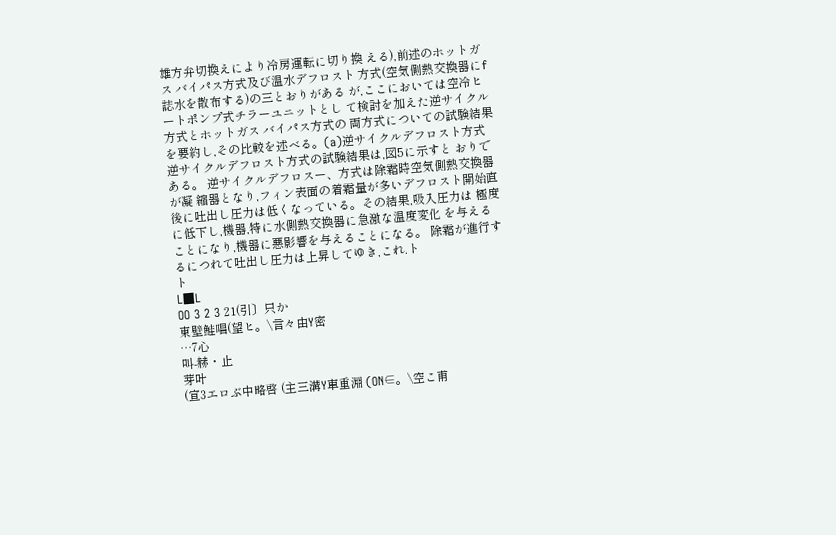雄方弁切換えにより冷房運転に切り換 える),前述のホットガス バイパス方式及び温水デフロスト 方式(空気側熱交換器にf誌水を散布する)の三とおりがある が,ここにおいては空冷ヒートポンプ式チラーユニットとし て検討を加えた逆サイクル方式とホットガス バイパス方式の 両方式についての試験結果を要約し,その比較を述べる。(a)逆サイクルデフロスト方式
逆サイクルデフロスト方式の試験結果は,図5に示すと おりである。 逆サイクルデフロスー、方式は除霜時空気側熱交換器が凝 縮器となり,フィン表面の着霜量が多いデフロスト開始直 後に吐出し圧力は低くなっている。その結果,吸入圧力は 極度に低下し,機器,特に水側熱交換器に急激な温度変化 を与えることになり,機器に悪影響を与えることになる。 除霜が進行するにつれて吐出し圧力は上昇してゆき,これ.ト
ト
L■L
OO 3 2 3 21(引〕只か
東壁鮭唱(望ヒ。\言々由Y密
…7心
叫-赫・止
芽叶
(宣3エロぶ中略啓 (主三溝Y車重淵 (ON∈。\空こ甫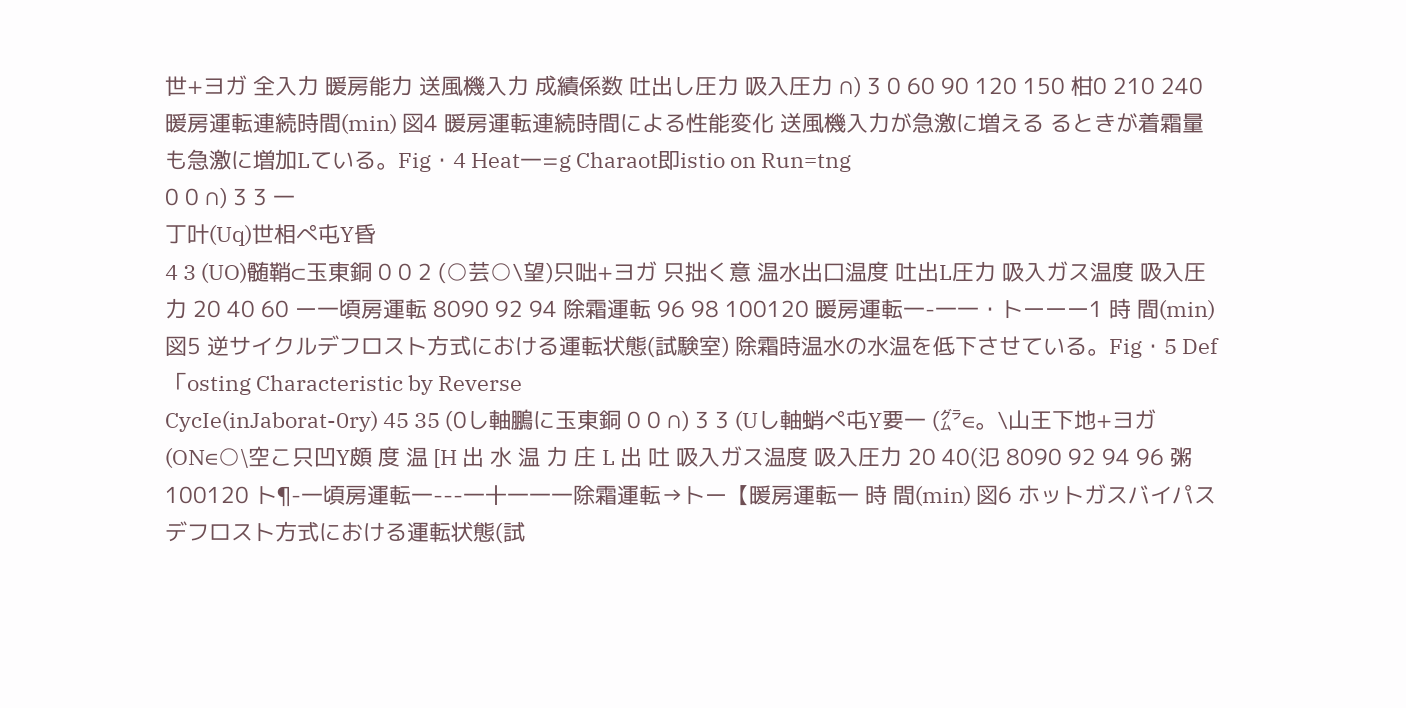世+ヨガ 全入力 暖房能力 送風機入力 成績係数 吐出し圧力 吸入圧力 ∩) 3 0 60 90 120 150 柑0 210 240 暖房運転連続時間(min) 図4 暖房運転連続時間による性能変化 送風機入力が急激に増える るときが着霜量も急激に増加Lている。Fig・4 Heat一=g Charaot即istio on Run=tng
0 0 ∩) 3 3 一
丁叶(Uq)世相ぺ屯Y昏
4 3 (UO)髄鞘⊂玉東銅 0 0 2 (○芸○\望)只咄+ヨガ 只拙く意 温水出口温度 吐出L圧力 吸入ガス温度 吸入圧力 20 40 60 ー一頃房運転 8090 92 94 除霜運転 96 98 100120 暖房運転一-一一・トーーー1 時 間(min) 図5 逆サイクルデフロスト方式における運転状態(試験室) 除霜時温水の水温を低下させている。Fig・5 Def「osting Characteristic by Reverse
CycIe(inJaborat-0ry) 45 35 (0し軸鵬に玉東銅 0 0 ∩) 3 3 (Uし軸蛸ぺ屯Y要一 (㌘∈。\山王下地+ヨガ(ON∈○\空こ只凹Y頗 度 温 [H 出 水 温 力 庄 L 出 吐 吸入ガス温度 吸入圧力 20 40(氾 8090 92 94 96 粥100120 ト¶-一頃房運転一---一十一一一除霜運転→トー【暖房運転一 時 間(min) 図6 ホットガスバイパスデフロスト方式における運転状態(試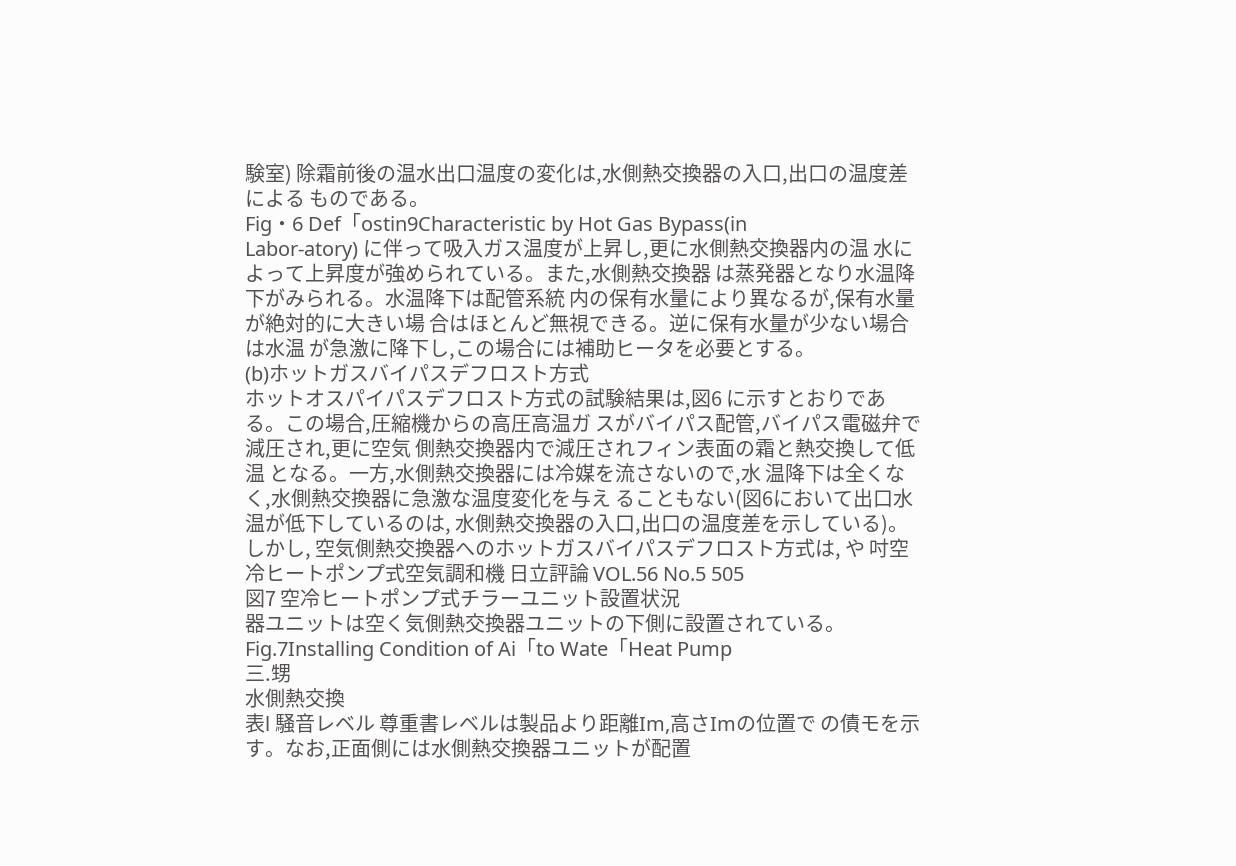験室) 除霜前後の温水出口温度の変化は,水側熱交換器の入口,出口の温度差による ものである。
Fig・6 Def「ostin9Characteristic by Hot Gas Bypass(in
Labor-atory) に伴って吸入ガス温度が上昇し,更に水側熱交換器内の温 水によって上昇度が強められている。また,水側熱交換器 は蒸発器となり水温降下がみられる。水温降下は配管系統 内の保有水量により異なるが,保有水量が絶対的に大きい場 合はほとんど無視できる。逆に保有水量が少ない場合は水温 が急激に降下し,この場合には補助ヒータを必要とする。
(b)ホットガスバイパスデフロスト方式
ホットオスパイパスデフロスト方式の試験結果は,図6 に示すとおりである。この場合,圧縮機からの高圧高温ガ スがバイパス配管,バイパス電磁弁で減圧され,更に空気 側熱交換器内で減圧されフィン表面の霜と熱交換して低温 となる。一方,水側熱交換器には冷媒を流さないので,水 温降下は全くなく,水側熱交換器に急激な温度変化を与え ることもない(図6において出口水温が低下しているのは, 水側熱交換器の入口,出口の温度差を示している)。しかし, 空気側熱交換器へのホットガスバイパスデフロスト方式は, や 吋空冷ヒートポンプ式空気調和機 日立評論 VOL.56 No.5 505
図7 空冷ヒートポンプ式チラーユニット設置状況
器ユニットは空く気側熱交換器ユニットの下側に設置されている。
Fig.7Installing Condition of Ai「to Wate「Heat Pump
三.甥
水側熱交換
表l 騒音レベル 尊重書レベルは製品より距離Im,高さImの位置で の債モを示す。なお,正面側には水側熱交換器ユニットが配置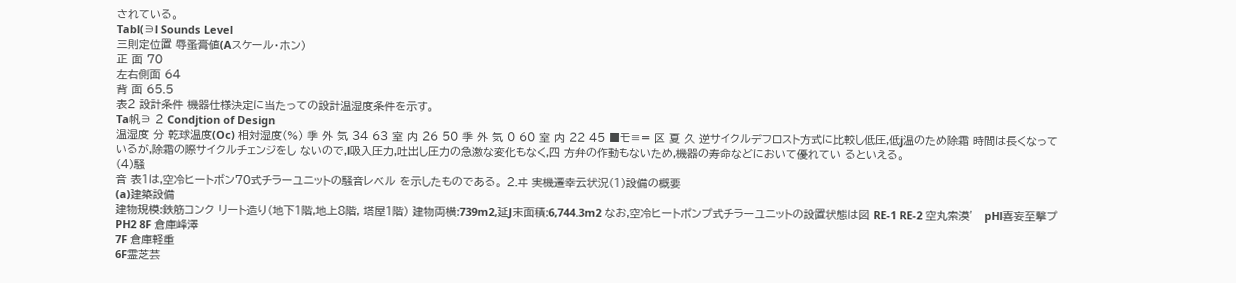されている。
Tabl(∋l Sounds Level
三則定位置 辱蚤膏値(Aスケール・ホン)
正 面 70
左右側面 64
背 面 65.5
表2 設計条件 機器仕様決定に当たっての設計温湿度条件を示す。
Ta帆∋ 2 Condjtion of Design
温湿度 分 乾球温度(Oc) 相対湿度(%) 季 外 気 34 63 室 内 26 50 季 外 気 0 60 室 内 22 45 ■モ≡= 区 夏 久 逆サイクルデフロスト方式に比較し低圧,低j温のため除霜 時間は長くなっているが,除霜の際サイクルチェンジをし ないので,l吸入圧力,吐出し圧力の急激な変化もなく,四 方弁の作動もないため,機器の寿命などにおいて優れてい るといえる。
(4)騒
音 表1は,空冷ヒートボン70式チラーユニットの騒音レベル を示したものである。 2.ヰ 実機遷幸云状況(1)設備の概要
(a)建築設備
建物規模:鉄筋コンク リート造り(地下1階,地上8階, 塔屋1階) 建物両横:739m2,延J末面積:6,744.3m2 なお,空冷ヒートポンプ式チラーユニットの設置状態は図 RE-1 RE-2 空丸索漠′ pHl喜妄至撃プ
PH2 8F 倉庫峰澤
7F 倉庫軽重
6F霊芝芸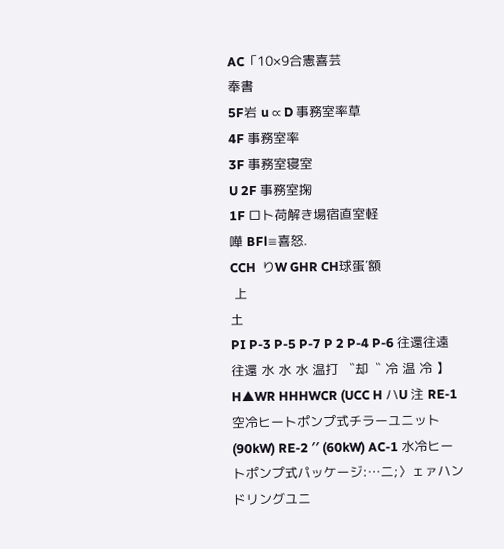AC「10×9合憲喜芸
奉書
5F岩 u ∝ D 事務室率草
4F 事務室率
3F 事務室寝室
U 2F 事務室掬
1F ロト荷解き場宿直室軽
嘩 BFl≡喜怒.
CCH  りW GHR CH球蛋′額
 上
土
PI P-3 P-5 P-7 P 2 P-4 P-6 往還往遠往還 水 水 水 温打 〝却〝 冷 温 冷 】H▲WR HHHWCR (UCC H ハU 注 RE-1 空冷ヒートポンプ式チラーユニット(90kW) RE-2 ′′ (60kW) AC-1 水冷ヒートポンプ式パッケージ:…二;〉ェァハンドリングユニ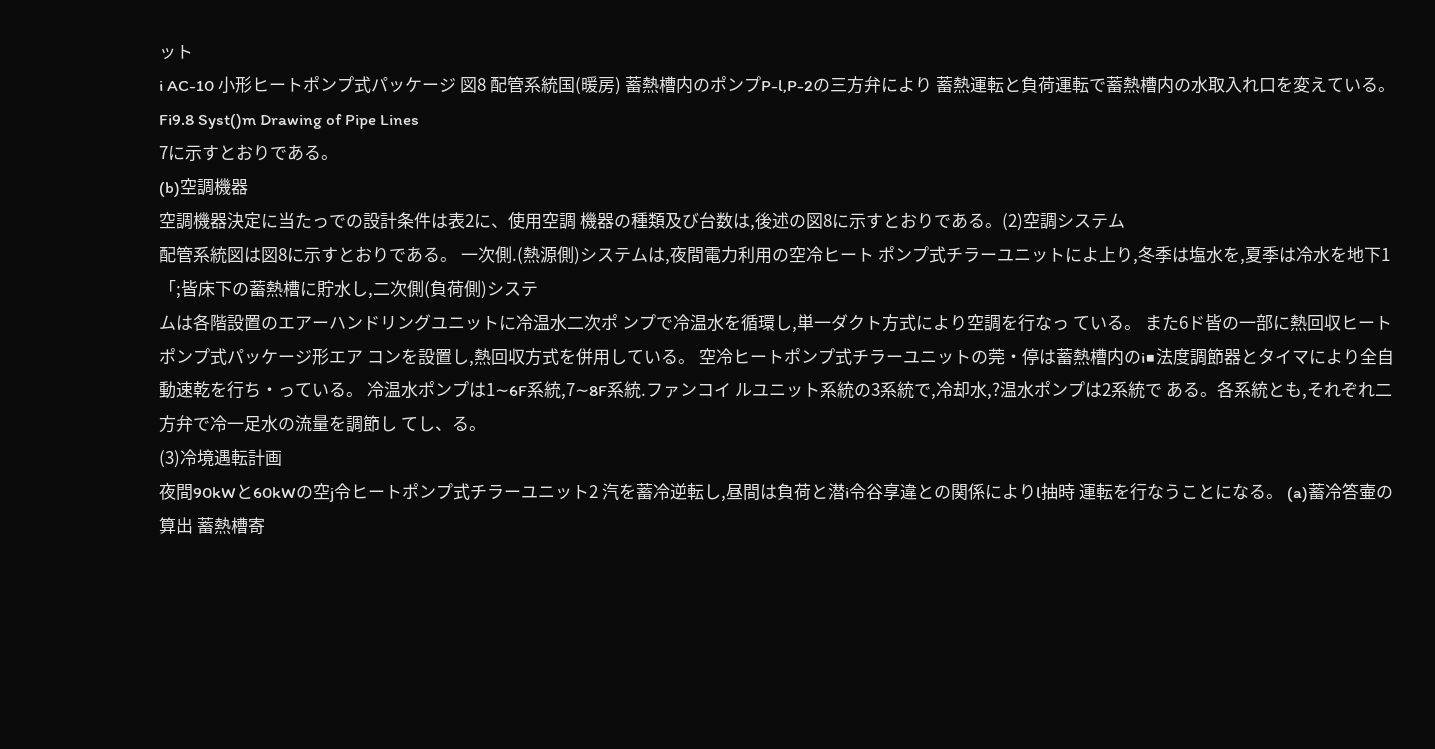ット
i AC-10 小形ヒートポンプ式パッケージ 図8 配管系統国(暖房) 蓄熱槽内のポンプP-l,P-2の三方弁により 蓄熱運転と負荷運転で蓄熱槽内の水取入れ口を変えている。Fi9.8 Syst()m Drawing of Pipe Lines
7に示すとおりである。
(b)空調機器
空調機器決定に当たっでの設計条件は表2に、使用空調 機器の種類及び台数は,後述の図8に示すとおりである。(2)空調システム
配管系統図は図8に示すとおりである。 一次側.(熱源側)システムは,夜間電力利用の空冷ヒート ポンプ式チラーユニットによ上り,冬季は塩水を,夏季は冷水を地下1「;皆床下の蓄熱槽に貯水し,二次側(負荷側)システ
ムは各階設置のエアーハンドリングユニットに冷温水二次ポ ンプで冷温水を循環し,単一ダクト方式により空調を行なっ ている。 また6ド皆の一部に熱回収ヒートポンプ式パッケージ形エア コンを設置し,熱回収方式を併用している。 空冷ヒートポンプ式チラーユニットの莞・停は蓄熱槽内のi■法度調節器とタイマにより全自動速乾を行ち・っている。 冷温水ポンプは1∼6F系統,7∼8F系統.ファンコイ ルユニット系統の3系統で,冷却水,?温水ポンプは2系統で ある。各系統とも,それぞれ二方弁で冷一足水の流量を調節し てし、る。
(3)冷境遇転計画
夜間90kWと60kWの空j令ヒートポンプ式チラーユニット2 汽を蓄冷逆転し,昼間は負荷と潜i令谷享違との関係によりl抽時 運転を行なうことになる。 (a)蓄冷答壷の算出 蓄熱槽寄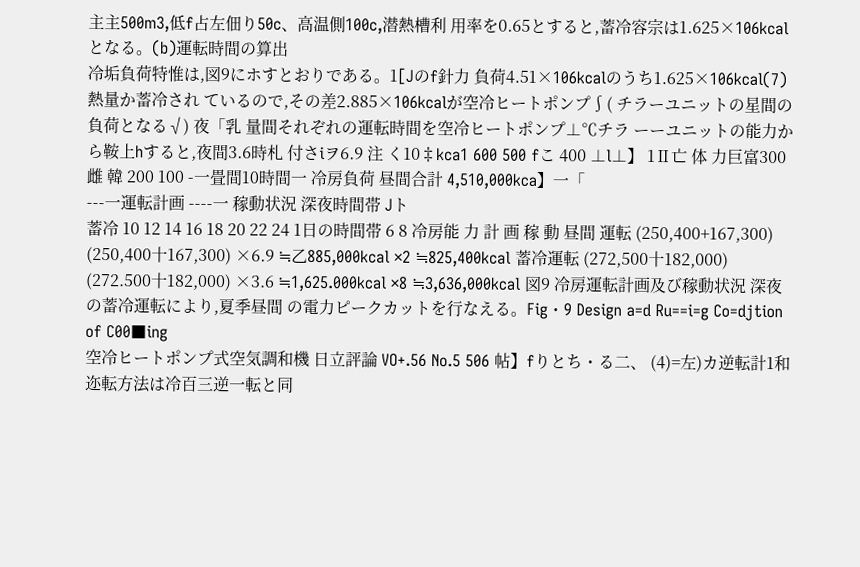主主500m3,低f占左佃り50c、高温側100c,潜熱槽利 用率を0.65とすると,蓄冷容宗は1.625×106kcalとなる。(b)運転時間の算出
冷垢負荷特惟は,図9にホすとおりである。1[Jのf針力 負荷4.51×106kcalのうち1.625×106kcal(7)熱量か蓄冷され ているので,その差2.885×106kcalが空冷ヒートポンプ∫( チラーユニットの星間の負荷となる√) 夜「乳 量間それぞれの運転時間を空冷ヒートポンプ⊥℃チラ ーーユニットの能力から鞍上hすると,夜間3.6時札 付さiヲ6.9 注 く10‡kca1 600 500 fこ 400 ⊥l⊥】 1Ⅱ亡 体 力巨富300
雌 韓 200 100 -一畳間10時間一 冷房負荷 昼間合計 4,510,000kca】一「
---一運転計画 ----一 稼動状況 深夜時間帯 Jト
蓄冷 10 12 14 16 18 20 22 24 1日の時間帯 6 8 冷房能 力 計 画 稼 動 昼間 運転 (250,400+167,300) (250,400十167,300) ×6.9 ≒乙885,000kcal ×2 ≒825,400kcal 蓄冷運転 (272,500十182,000) (272.500十182,000) ×3.6 ≒1,625.000kcal ×8 ≒3,636,000kcal 図9 冷房運転計画及び稼動状況 深夜の蓄冷運転により,夏季昼間 の電力ピークカットを行なえる。Fig・9 Design a=d Ru==i=g Co=djtion of C00■ing
空冷ヒートポンプ式空気調和機 日立評論 VO+.56 No.5 506 帖】fりとち・る二、 (4)=左)カ逆転計1和 迩転方法は冷百三逆一転と同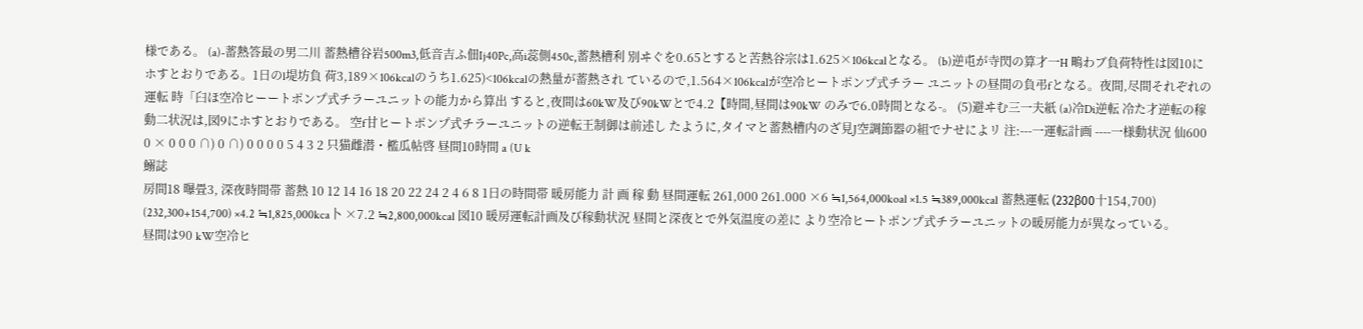様である。 (a)-蓄熱答最の男二川 蓄熱槽谷岩500m3,低音吉ふ佃Ij40Pc,高i蕊側450c,蓄熱槽利 別ヰぐを0.65とすると苦熱谷宗は1.625×106kcalとなる。 (b)逆屯が寺閃の算才一H 鴫わブ負荷特性は図10にホすとおりである。1日のl堤坊負 荷3,189×106kcalのうち1.625)<106kcalの熱量が蓄熱され ているので,1.564×106kcalが空冷ヒートポンプ式チラー ユニットの昼間の負弔fとなる。夜間,尽間それぞれの運転 時「臼ほ空冷ヒーートポンプ式チラーユニットの能力から算出 すると,夜間は60kW及び90kWとで4.2【時間,昼間は90kW のみで6.0時間となる-。 (5)避ヰむ三一夫紙 (a)冷Di逆転 冷た才逆転の稼動二状況は,図9にホすとおりである。 空f甘ヒートポンプ式チラーユニットの逆転王制御は前述し たように,タイマと蓄熱槽内のざ見J空調節器の組でナせによリ 注:---一運転計画 ----一様動状況 仙600 0 × 0 0 0 ∩) 0 ∩) 0 0 0 0 5 4 3 2 只猫雌潜・檻瓜帖啓 昼間10時間 a (U k
鰯誌
房間18 曝畳3, 深夜時間帯 蓄熱 10 12 14 16 18 20 22 24 2 4 6 8 1日の時間帯 暖房能力 計 画 稼 動 昼間運転 261,000 261.000 ×6 ≒1,564,000koal ×1.5 ≒389,000kcal 蓄熱運転 (232β00十154,700) (232,300+154,700) ×4.2 ≒1,825,000kca卜 ×7.2 ≒2,800,000kcal 図10 暖房運転計画及び稼動状況 昼間と深夜とで外気温度の差に より空冷ヒートポンプ式チラーユニットの暖房能力が異なっている。昼間は90 kW空冷ヒ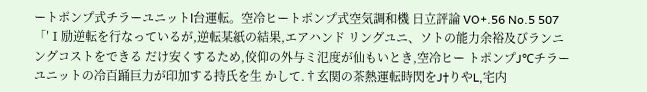ートポンプ式チラーユニットl台運転。空冷ヒートポンプ式空気調和機 日立評論 VO+.56 No.5 507 「′Ⅰ励逆転を行なっているが,逆転某紙の結果,エアハンド リングユニ、ソトの能力余裕及びランニングコストをできる だけ安くするため,佼仰の外与ミ氾度が仙もいとき,空冷ヒー トポンプJ℃チラーユニットの冷百踊巨力が印加する持氏を生 かして.†玄関の茶熱運転時閃をJ†りやL,宅内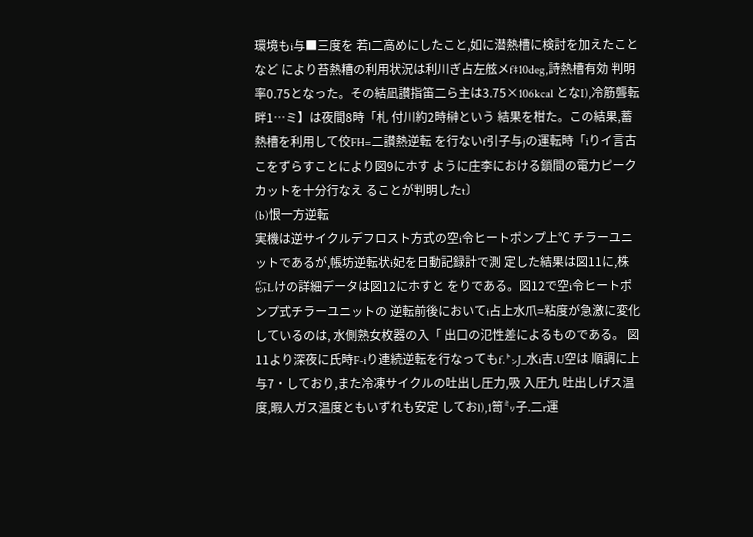環境もi与■三度を 若l二高めにしたこと,如に潜熱槽に検討を加えたことなど により苔熱糟の利用状況は利川ぎ占左舷メf‡10deg,詩熱槽有効 判明率0.75となった。その結凪讃指笛二ら主は3.75×106kcal となI),冷筋聾転畔1…ミ】は夜間8時「札 付川約2時榊という 結果を柑た。この結果,蓄熱槽を利用して佼FH=二讃熱逆転 を行ないf引子与jの運転時「iりイ言古こをずらすことにより図9にホす ように庄李における鎖間の電力ピークカットを十分行なえ ることが判明したt〕
(b)恨一方逆転
実機は逆サイクルデフロスト方式の空i令ヒートポンプ上℃ チラーユニットであるが,帳坊逆転状i妃を日動記録計で測 定した結果は図11に,株㌫Lけの詳細データは図12にホすと をりである。図12で空i令ヒートポンプ式チラーユニットの 逆転前後においてi占上水爪=粘度が急激に変化しているのは, 水側熟女枚器の入「 出口の氾性差によるものである。 図11より深夜に氏時F-iり連続逆転を行なってもf.㌧J_水i吉.U空は 順調に上与7・しており,また冷凍サイクルの吐出し圧力,吸 入圧九 吐出しげス温度,暇人ガス温度ともいずれも安定 しておl),1笥㍉子.二r運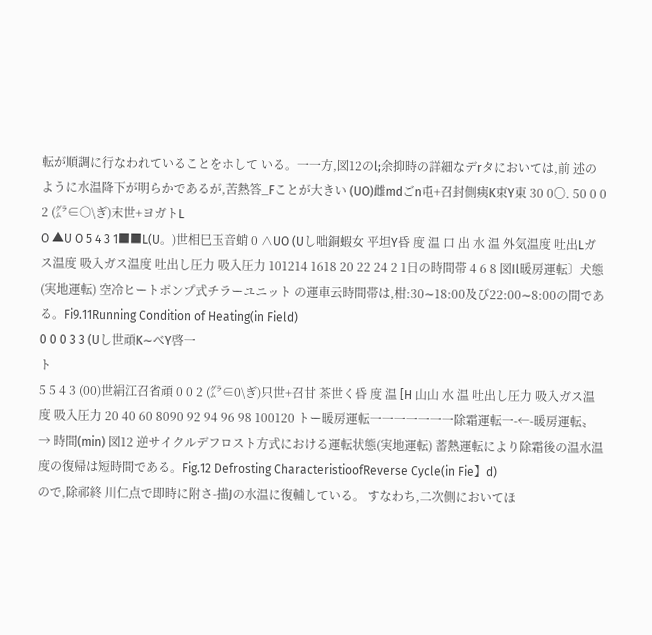転が順調に行なわれていることをホして いる。一一方,図12のl;余抑時の詳細なデrタにおいては,前 述のように水温降下が明らかであるが,苦熱答_Fことが大きい (UO)雌mdごn屯+召封側痍K束Y東 30 0〇. 50 0 0 2 (㌘∈○\ぎ)末世+ヨガトL
O ▲U O 5 4 3 1■■L(U。)世相巳玉音蛸 0 ∧UO (Uし咄銅蝦女 平坦Y昏 度 温 口 出 水 温 外気温度 吐出Lガス温度 吸入ガス温度 吐出し圧力 吸入圧力 101214 1618 20 22 24 2 1日の時間帯 4 6 8 図Il暖房運転〕犬態(実地運転) 空冷ヒートポンプ式チラーユニット の運車云時間帯は,柑:30∼18:00及び22:00∼8:00の間である。Fi9.11Running Condition of Heating(in Field)
0 0 0 3 3 (Uし世頑K∼べY啓一
ト
5 5 4 3 (00)世絹江召省頑 0 0 2 (㌘∈0\ぎ)只世+召甘 茶世く昏 度 温 [H 山山 水 温 吐出し圧力 吸入ガス温度 吸入圧力 20 40 60 8090 92 94 96 98 100120 トー暖房運転一一一一一一一除霜運転一-←-暖房運転〟→ 時間(min) 図12 逆サイクルデフロスト方式における運転状態(実地運転) 蓄熱運転により除霜後の温水温度の復帰は短時間である。Fig.12 Defrosting CharacteristioofReverse Cycle(in Fie】d)
ので,除祁終 川仁点で即時に附さ-描Jの水温に復輔している。 すなわち,二次側においてほ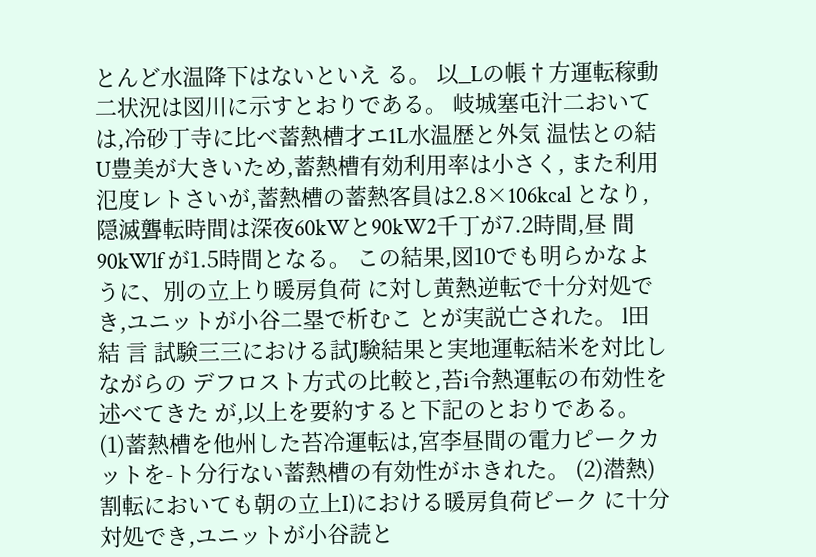とんど水温降下はないといえ る。 以_Lの帳†方運転稼動二状況は図川に示すとおりである。 岐城塞屯汁二おいては,冷砂丁寺に比べ蓄熱槽才エ1L水温歴と外気 温怯との結U豊美が大きいため,蓄熱槽有効利用率は小さく, また利用氾度レトさいが,蓄熱槽の蓄熱客員は2.8×106kcal となり,隠滅聾転時間は深夜60kWと90kW2千丁が7.2時間,昼 間90kWlf が1.5時間となる。 この結果,図10でも明らかなように、別の立上り暖房負荷 に対し黄熱逆転で十分対処でき,ユニットが小谷二塁で析むこ とが実説亡された。 l田 結 言 試験三三における試J験結果と実地運転結米を対比しながらの デフロスト方式の比較と,苔i令熱運転の布効性を述べてきた が,以上を要約すると下記のとおりである。 (1)蓄熱槽を他州した苔冷運転は,宮李昼間の電力ピークカ ットを-ト分行ない蓄熱槽の有効性がホきれた。 (2)潜熱)割転においても朝の立上I)における暖房負荷ピーク に十分対処でき,ユニットが小谷読と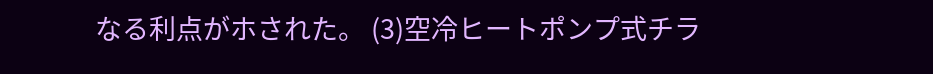なる利点がホされた。 (3)空冷ヒートポンプ式チラ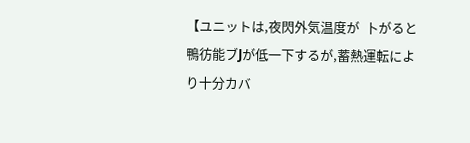【ユニットは,夜閃外気温度が  卜がると鴨彷能ブJが低一下するが,蓄熱運転により十分カバ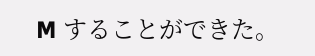M することができた。